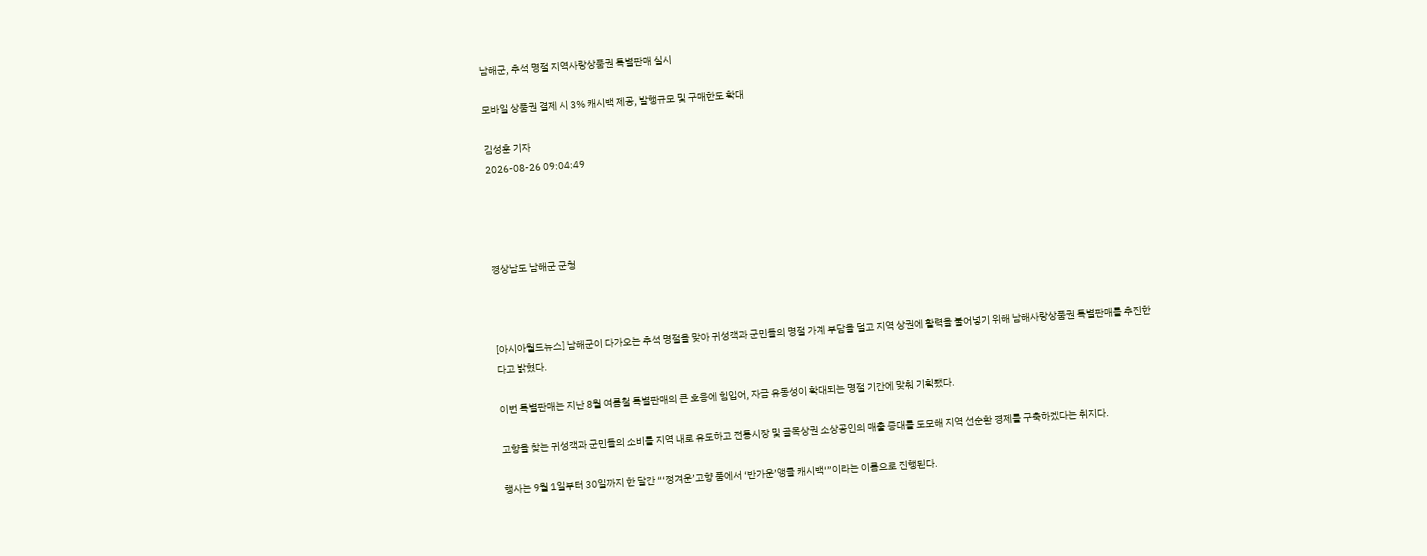남해군, 추석 명절 지역사랑상품권 특별판매 실시

모바일 상품권 결제 시 3% 캐시백 제공, 발행규모 및 구매한도 확대

김성훈 기자
2026-08-26 09:04:49




경상남도 남해군 군청



[아시아월드뉴스] 남해군이 다가오는 추석 명절을 맞아 귀성객과 군민들의 명절 가계 부담을 덜고 지역 상권에 활력을 불어넣기 위해 남해사랑상품권 특별판매를 추진한다고 밝혔다.

이번 특별판매는 지난 8월 여름철 특별판매의 큰 호응에 힘입어, 자금 유동성이 확대되는 명절 기간에 맞춰 기획됐다.

고향을 찾는 귀성객과 군민들의 소비를 지역 내로 유도하고 전통시장 및 골목상권 소상공인의 매출 증대를 도모해 지역 선순환 경제를 구축하겠다는 취지다.

행사는 9월 1일부터 30일까지 한 달간 “‘정겨운’고향 품에서 ‘반가운’앵콜 캐시백‘”이라는 이름으로 진행된다.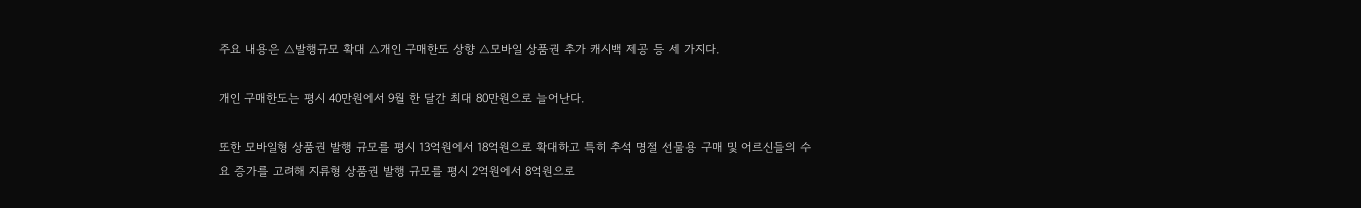주요 내용은 △발행규모 확대 △개인 구매한도 상향 △모바일 상품권 추가 캐시백 제공 등 세 가지다.

개인 구매한도는 평시 40만원에서 9월 한 달간 최대 80만원으로 늘어난다.

또한 모바일형 상품권 발행 규모를 평시 13억원에서 18억원으로 확대하고 특히 추석 명절 선물용 구매 및 어르신들의 수요 증가를 고려해 지류형 상품권 발행 규모를 평시 2억원에서 8억원으로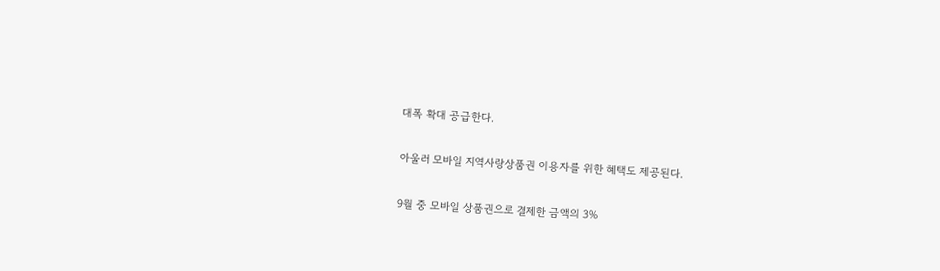대폭 확대 공급한다.

아울러 모바일 지역사랑상품권 이용자를 위한 혜택도 제공된다.

9월 중 모바일 상품권으로 결제한 금액의 3%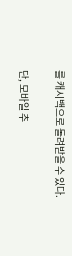를 캐시백으로 돌려받을 수 있다.

단, 모바일 추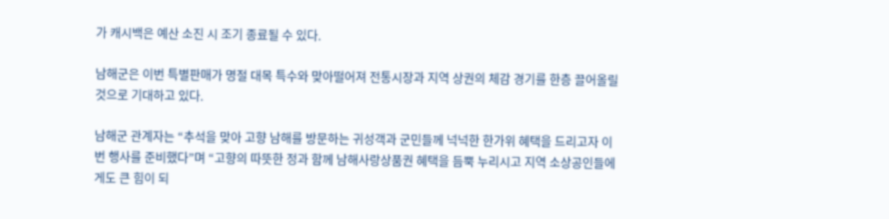가 캐시백은 예산 소진 시 조기 종료될 수 있다.

남해군은 이번 특별판매가 명절 대목 특수와 맞아떨어져 전통시장과 지역 상권의 체감 경기를 한층 끌어올릴 것으로 기대하고 있다.

남해군 관계자는 “추석을 맞아 고향 남해를 방문하는 귀성객과 군민들께 넉넉한 한가위 혜택을 드리고자 이번 행사를 준비했다”며 “고향의 따뜻한 정과 함께 남해사랑상품권 혜택을 듬뿍 누리시고 지역 소상공인들에게도 큰 힘이 되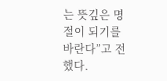는 뜻깊은 명절이 되기를 바란다”고 전했다.